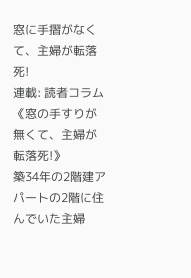窓に手摺がなくて、主婦が転落死!
連載: 読者コラム
《窓の手すりが無くて、主婦が転落死!》
築34年の2階建アパートの2階に住んでいた主婦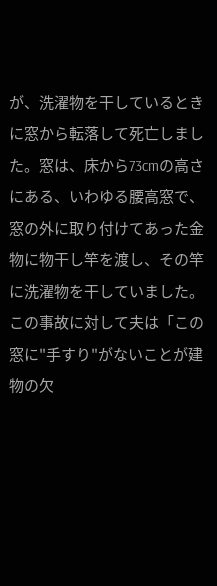が、洗濯物を干しているときに窓から転落して死亡しました。窓は、床から73cmの高さにある、いわゆる腰高窓で、窓の外に取り付けてあった金物に物干し竿を渡し、その竿に洗濯物を干していました。
この事故に対して夫は「この窓に"手すり"がないことが建物の欠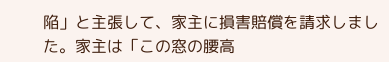陥」と主張して、家主に損害賠償を請求しました。家主は「この窓の腰高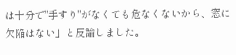は十分で"手すり"がなくても危なくないから、窓に欠陥はない」と反論しました。